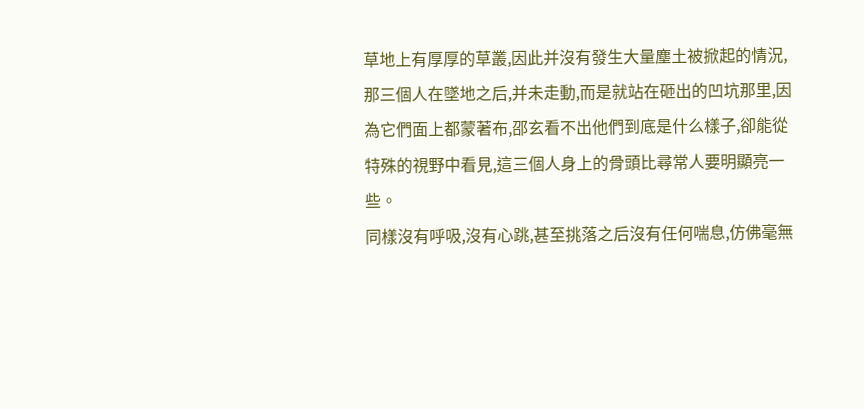草地上有厚厚的草叢,因此并沒有發生大量塵土被掀起的情況,那三個人在墜地之后,并未走動,而是就站在砸出的凹坑那里,因為它們面上都蒙著布,邵玄看不出他們到底是什么樣子,卻能從特殊的視野中看見,這三個人身上的骨頭比尋常人要明顯亮一些。
同樣沒有呼吸,沒有心跳,甚至挑落之后沒有任何喘息,仿佛毫無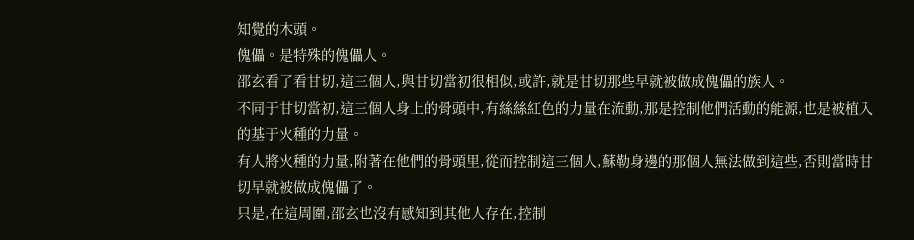知覺的木頭。
傀儡。是特殊的傀儡人。
邵玄看了看甘切,這三個人,與甘切當初很相似,或許,就是甘切那些早就被做成傀儡的族人。
不同于甘切當初,這三個人身上的骨頭中,有絲絲紅色的力量在流動,那是控制他們活動的能源,也是被植入的基于火種的力量。
有人將火種的力量,附著在他們的骨頭里,從而控制這三個人,蘇勒身邊的那個人無法做到這些,否則當時甘切早就被做成傀儡了。
只是,在這周圍,邵玄也沒有感知到其他人存在,控制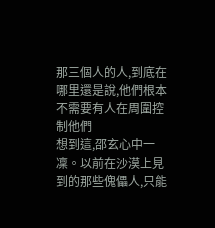那三個人的人,到底在哪里還是說,他們根本不需要有人在周圍控制他們
想到這,邵玄心中一凜。以前在沙漠上見到的那些傀儡人,只能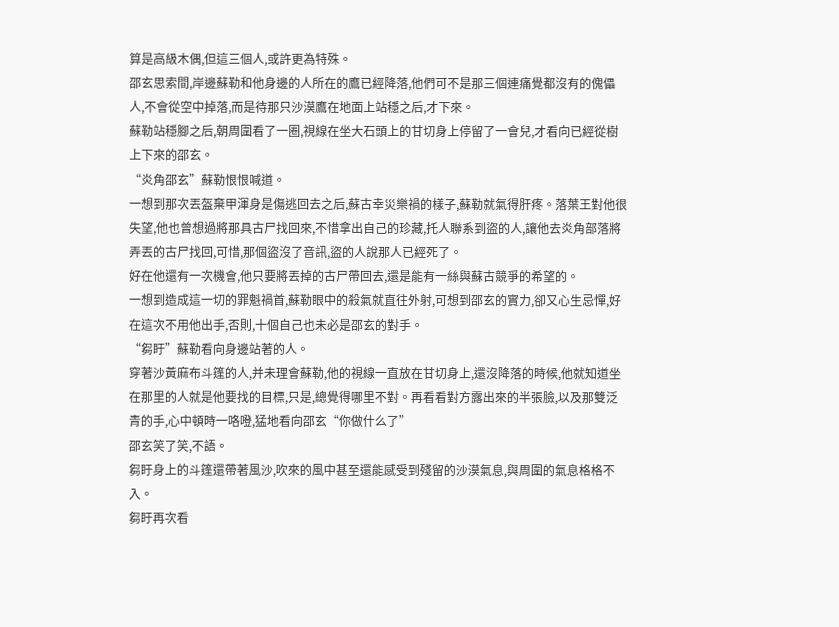算是高級木偶,但這三個人,或許更為特殊。
邵玄思索間,岸邊蘇勒和他身邊的人所在的鷹已經降落,他們可不是那三個連痛覺都沒有的傀儡人,不會從空中掉落,而是待那只沙漠鷹在地面上站穩之后,才下來。
蘇勒站穩腳之后,朝周圍看了一圈,視線在坐大石頭上的甘切身上停留了一會兒,才看向已經從樹上下來的邵玄。
“炎角邵玄”蘇勒恨恨喊道。
一想到那次丟盔棄甲渾身是傷逃回去之后,蘇古幸災樂禍的樣子,蘇勒就氣得肝疼。落葉王對他很失望,他也曾想過將那具古尸找回來,不惜拿出自己的珍藏,托人聯系到盜的人,讓他去炎角部落將弄丟的古尸找回,可惜,那個盜沒了音訊,盜的人說那人已經死了。
好在他還有一次機會,他只要將丟掉的古尸帶回去,還是能有一絲與蘇古競爭的希望的。
一想到造成這一切的罪魁禍首,蘇勒眼中的殺氣就直往外射,可想到邵玄的實力,卻又心生忌憚,好在這次不用他出手,否則,十個自己也未必是邵玄的對手。
“芻盱”蘇勒看向身邊站著的人。
穿著沙黃麻布斗篷的人,并未理會蘇勒,他的視線一直放在甘切身上,還沒降落的時候,他就知道坐在那里的人就是他要找的目標,只是,總覺得哪里不對。再看看對方露出來的半張臉,以及那雙泛青的手,心中頓時一咯噔,猛地看向邵玄“你做什么了”
邵玄笑了笑,不語。
芻盱身上的斗篷還帶著風沙,吹來的風中甚至還能感受到殘留的沙漠氣息,與周圍的氣息格格不入。
芻盱再次看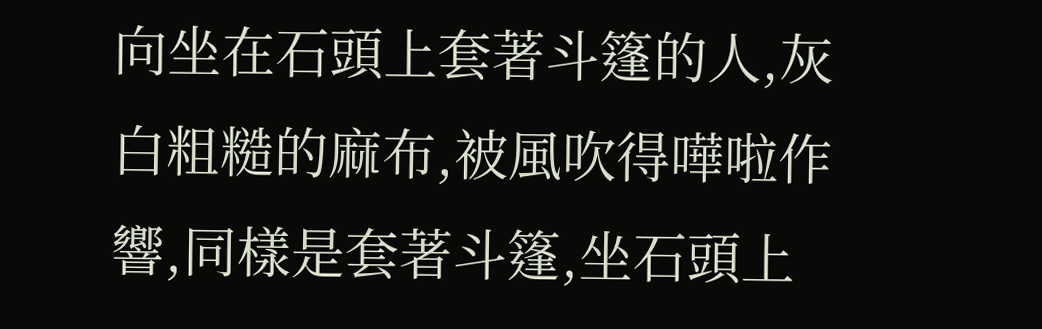向坐在石頭上套著斗篷的人,灰白粗糙的麻布,被風吹得嘩啦作響,同樣是套著斗篷,坐石頭上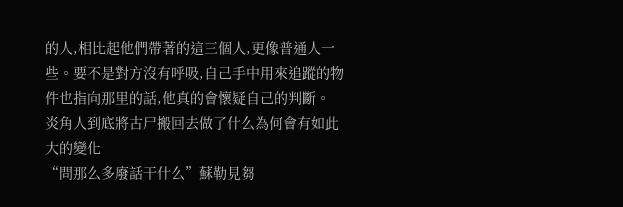的人,相比起他們帶著的這三個人,更像普通人一些。要不是對方沒有呼吸,自己手中用來追蹤的物件也指向那里的話,他真的會懷疑自己的判斷。
炎角人到底將古尸搬回去做了什么為何會有如此大的變化
“問那么多廢話干什么”蘇勒見芻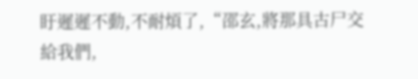盱遲遲不動,不耐煩了,“邵玄,將那具古尸交給我們,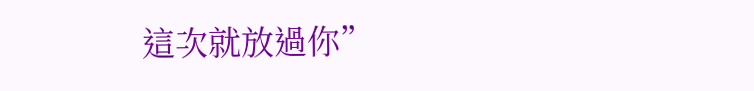這次就放過你”